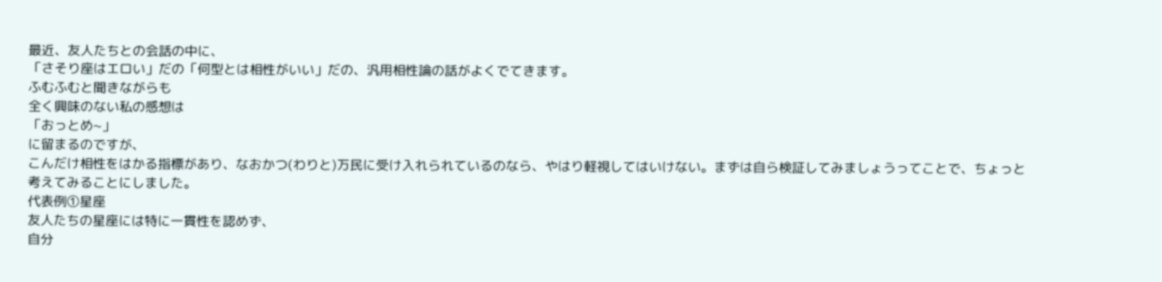最近、友人たちとの会話の中に、
「さそり座はエロい」だの「何型とは相性がいい」だの、汎用相性論の話がよくでてきます。
ふむふむと聞きながらも
全く興味のない私の感想は
「おっとめ~」
に留まるのですが、
こんだけ相性をはかる指標があり、なおかつ(わりと)万民に受け入れられているのなら、やはり軽視してはいけない。まずは自ら検証してみましょうってことで、ちょっと考えてみることにしました。
代表例①星座
友人たちの星座には特に一貫性を認めず、
自分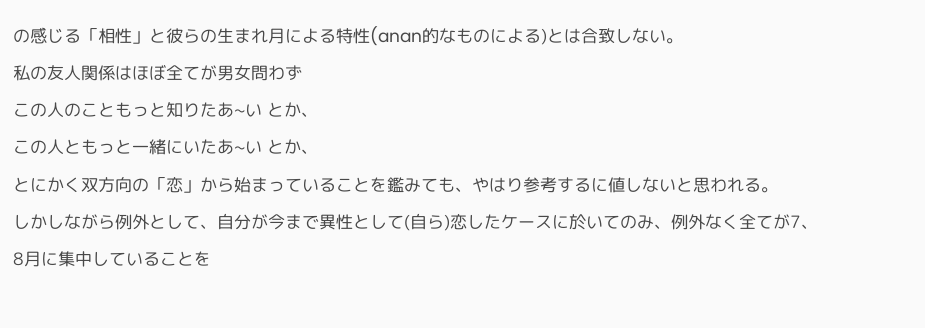の感じる「相性」と彼らの生まれ月による特性(anan的なものによる)とは合致しない。
私の友人関係はほぼ全てが男女問わず
この人のこともっと知りたあ~い とか、
この人ともっと一緒にいたあ~い とか、
とにかく双方向の「恋」から始まっていることを鑑みても、やはり参考するに値しないと思われる。
しかしながら例外として、自分が今まで異性として(自ら)恋したケースに於いてのみ、例外なく全てが7、8月に集中していることを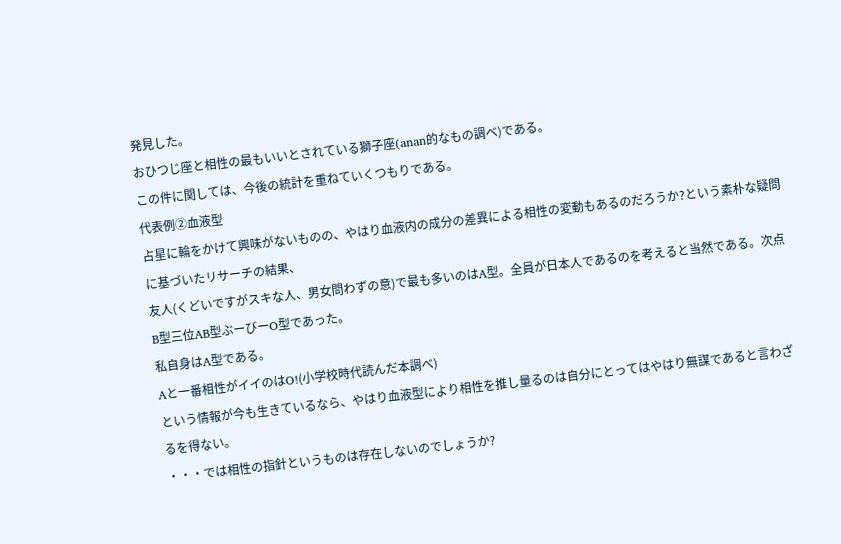発見した。
おひつじ座と相性の最もいいとされている獅子座(anan的なもの調べ)である。
この件に関しては、今後の統計を重ねていくつもりである。
代表例②血液型
占星に輪をかけて興味がないものの、やはり血液内の成分の差異による相性の変動もあるのだろうか?という素朴な疑問に基づいたリサーチの結果、
友人(くどいですがスキな人、男女問わずの意)で最も多いのはA型。全員が日本人であるのを考えると当然である。次点B型三位AB型ぶーびーO型であった。
私自身はA型である。
Aと一番相性がイイのはO!(小学校時代読んだ本調べ)
という情報が今も生きているなら、やはり血液型により相性を推し量るのは自分にとってはやはり無謀であると言わざるを得ない。
・・・では相性の指針というものは存在しないのでしょうか?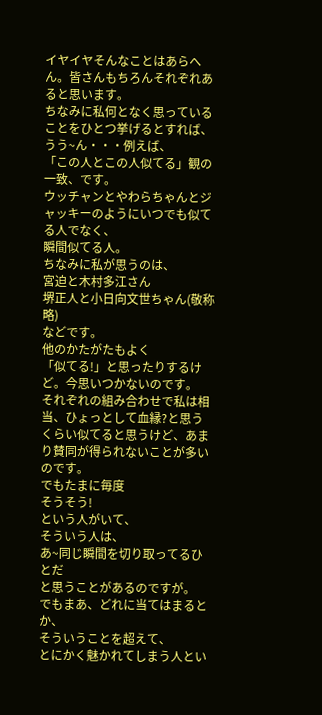イヤイヤそんなことはあらへん。皆さんもちろんそれぞれあると思います。
ちなみに私何となく思っていることをひとつ挙げるとすれば、
うう~ん・・・例えば、
「この人とこの人似てる」観の一致、です。
ウッチャンとやわらちゃんとジャッキーのようにいつでも似てる人でなく、
瞬間似てる人。
ちなみに私が思うのは、
宮迫と木村多江さん
堺正人と小日向文世ちゃん(敬称略)
などです。
他のかたがたもよく
「似てる!」と思ったりするけど。今思いつかないのです。
それぞれの組み合わせで私は相当、ひょっとして血縁?と思うくらい似てると思うけど、あまり賛同が得られないことが多いのです。
でもたまに毎度
そうそう!
という人がいて、
そういう人は、
あ~同じ瞬間を切り取ってるひとだ
と思うことがあるのですが。
でもまあ、どれに当てはまるとか、
そういうことを超えて、
とにかく魅かれてしまう人とい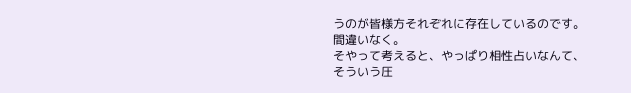うのが皆様方それぞれに存在しているのです。間違いなく。
そやって考えると、やっぱり相性占いなんて、
そういう圧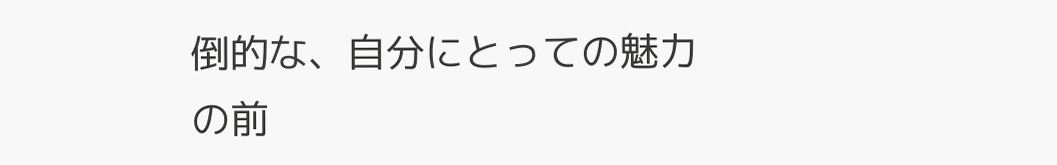倒的な、自分にとっての魅力の前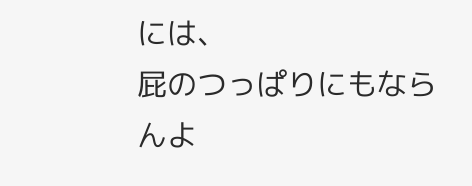には、
屁のつっぱりにもならんよ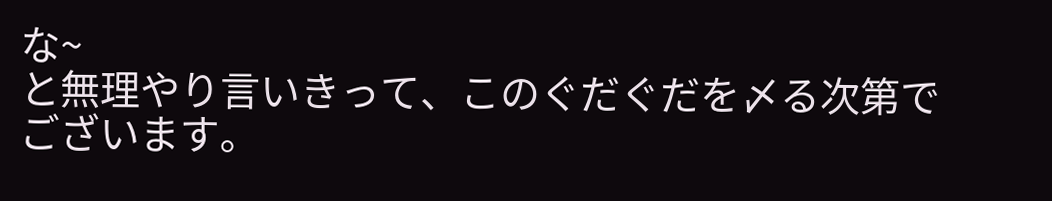な~
と無理やり言いきって、このぐだぐだを〆る次第でございます。